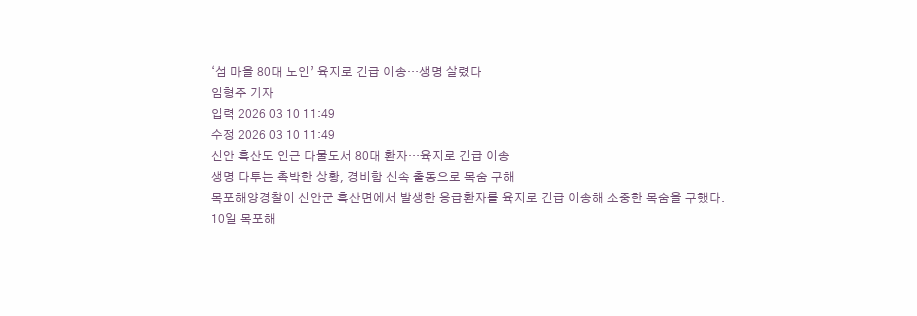‘섬 마을 80대 노인’ 육지로 긴급 이송…생명 살렸다
임형주 기자
입력 2026 03 10 11:49
수정 2026 03 10 11:49
신안 흑산도 인근 다물도서 80대 환자…육지로 긴급 이송
생명 다투는 촉박한 상황, 경비함 신속 출동으로 목숨 구해
목포해양경찰이 신안군 흑산면에서 발생한 응급환자를 육지로 긴급 이송해 소중한 목숨을 구했다.
10일 목포해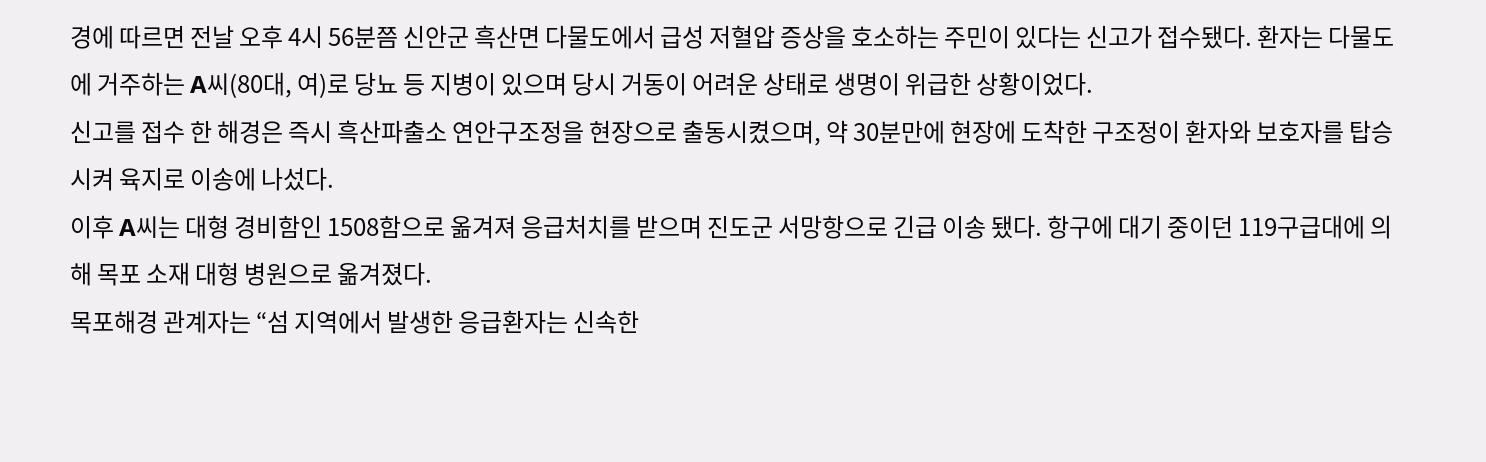경에 따르면 전날 오후 4시 56분쯤 신안군 흑산면 다물도에서 급성 저혈압 증상을 호소하는 주민이 있다는 신고가 접수됐다. 환자는 다물도에 거주하는 A씨(80대, 여)로 당뇨 등 지병이 있으며 당시 거동이 어려운 상태로 생명이 위급한 상황이었다.
신고를 접수 한 해경은 즉시 흑산파출소 연안구조정을 현장으로 출동시켰으며, 약 30분만에 현장에 도착한 구조정이 환자와 보호자를 탑승시켜 육지로 이송에 나섰다.
이후 A씨는 대형 경비함인 1508함으로 옮겨져 응급처치를 받으며 진도군 서망항으로 긴급 이송 됐다. 항구에 대기 중이던 119구급대에 의해 목포 소재 대형 병원으로 옮겨졌다.
목포해경 관계자는 “섬 지역에서 발생한 응급환자는 신속한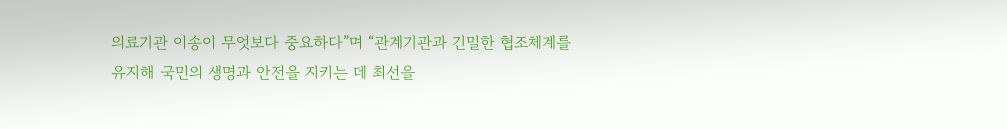의료기관 이송이 무엇보다 중요하다”며 “관계기관과 긴밀한 협조체계를 유지해 국민의 생명과 안전을 지키는 데 최선을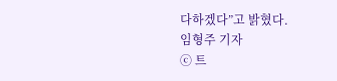다하겠다”고 밝혔다.
임형주 기자
ⓒ 트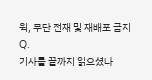윅, 무단 전재 및 재배포 금지
Q.
기사를 끝까지 읽으셨나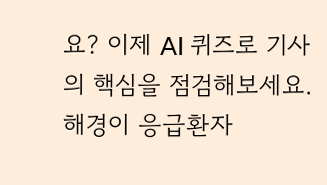요? 이제 AI 퀴즈로 기사의 핵심을 점검해보세요.
해경이 응급환자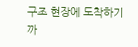구조 현장에 도착하기까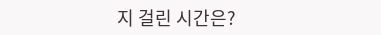지 걸린 시간은?